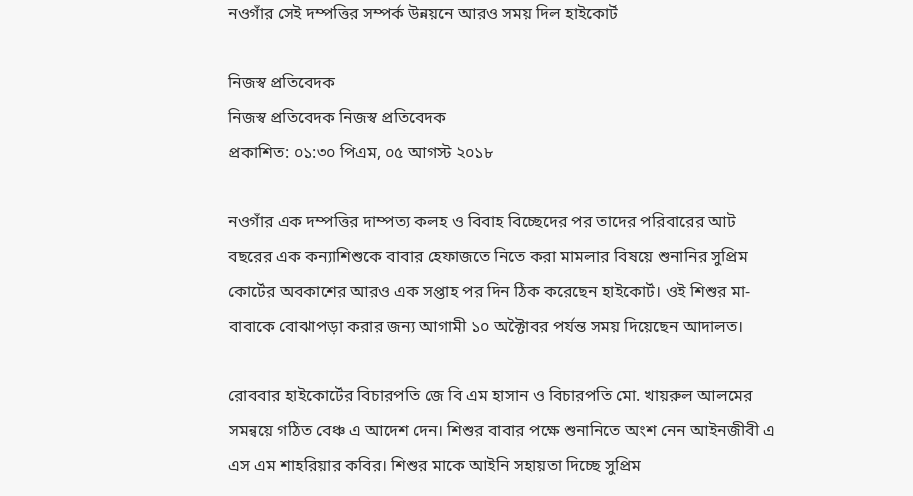নওগাঁর সেই দম্পত্তির সম্পর্ক উন্নয়নে আরও সময় দিল হাইকোর্ট

নিজস্ব প্রতিবেদক
নিজস্ব প্রতিবেদক নিজস্ব প্রতিবেদক
প্রকাশিত: ০১:৩০ পিএম, ০৫ আগস্ট ২০১৮

নওগাঁর এক দম্পত্তির দাম্পত্য কলহ ও বিবাহ বিচ্ছেদের পর তাদের পরিবারের আট বছরের এক কন্যাশিশুকে বাবার হেফাজতে নিতে করা মামলার বিষয়ে শুনানির সুপ্রিম কোর্টের অবকাশের আরও এক সপ্তাহ পর দিন ঠিক করেছেন হাইকোর্ট। ওই শিশুর মা-বাবাকে বোঝাপড়া করার জন্য আগামী ১০ অক্টৈাবর পর্যন্ত সময় দিয়েছেন আদালত।

রোববার হাইকোর্টের বিচারপতি জে বি এম হাসান ও বিচারপতি মো. খায়রুল আলমের সমন্বয়ে গঠিত বেঞ্চ এ আদেশ দেন। শিশুর বাবার পক্ষে শুনানিতে অংশ নেন আইনজীবী এ এস এম শাহরিয়ার কবির। শিশুর মাকে আইনি সহায়তা দিচ্ছে সুপ্রিম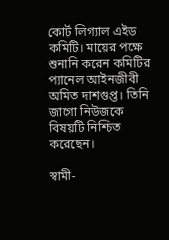কোর্ট লিগ্যাল এইড কমিটি। মায়ের পক্ষে শুনানি করেন কমিটির প্যানেল আইনজীবী অমিত দাশগুপ্ত। তিনি জাগো নিউজকে বিষয়টি নিশ্চিত করেছেন।

স্বামী-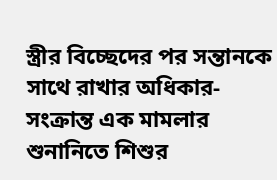স্ত্রীর বিচ্ছেদের পর সন্তানকে সাথে রাখার অধিকার-সংক্রান্ত এক মামলার শুনানিতে শিশুর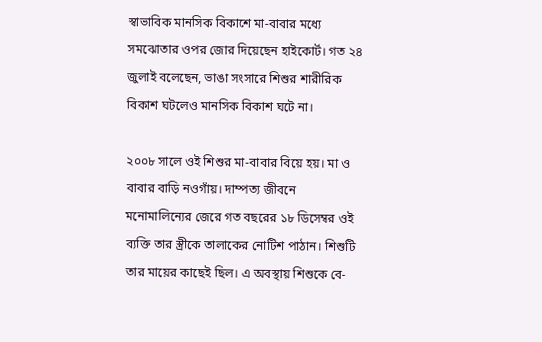স্বাভাবিক মানসিক বিকাশে মা-বাবার মধ্যে সমঝোতার ওপর জোর দিয়েছেন হাইকোর্ট। গত ২৪ জুলাই বলেছেন, ভাঙা সংসারে শিশুর শারীরিক বিকাশ ঘটলেও মানসিক বিকাশ ঘটে না।

২০০৮ সালে ওই শিশুর মা-বাবার বিয়ে হয়। মা ও বাবার বাড়ি নওগাঁয়। দাম্পত্য জীবনে মনোমালিন্যের জেরে গত বছরের ১৮ ডিসেম্বর ওই ব্যক্তি তার স্ত্রীকে তালাকের নোটিশ পাঠান। শিশুটি তার মায়ের কাছেই ছিল। এ অবস্থায় শিশুকে বে-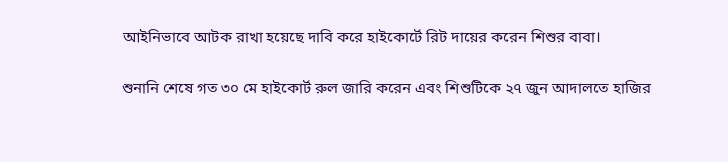আইনিভাবে আটক রাখা হয়েছে দাবি করে হাইকোর্টে রিট দায়ের করেন শিশুর বাবা।

শুনানি শেষে গত ৩০ মে হাইকোর্ট রুল জারি করেন এবং শিশুটিকে ২৭ জুন আদালতে হাজির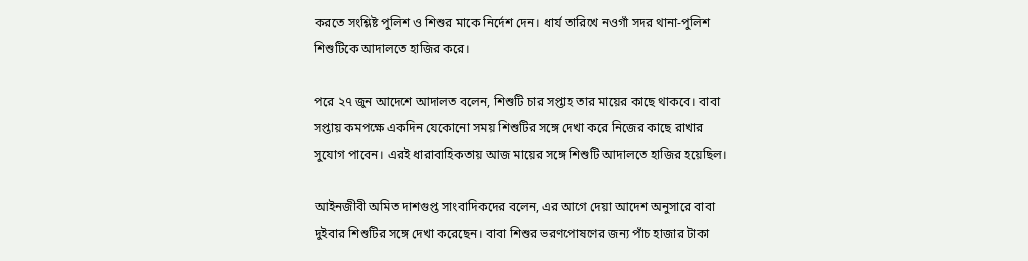করতে সংশ্লিষ্ট পুলিশ ও শিশুর মাকে নির্দেশ দেন। ধার্য তারিখে নওগাঁ সদর থানা-পুলিশ শিশুটিকে আদালতে হাজির করে।

পরে ২৭ জুন আদেশে আদালত বলেন, শিশুটি চার সপ্তাহ তার মায়ের কাছে থাকবে। বাবা সপ্তায় কমপক্ষে একদিন যেকোনো সময় শিশুটির সঙ্গে দেখা করে নিজের কাছে রাখার সুযোগ পাবেন। এরই ধারাবাহিকতায় আজ মায়ের সঙ্গে শিশুটি আদালতে হাজির হয়েছিল।

আইনজীবী অমিত দাশগুপ্ত সাংবাদিকদের বলেন, এর আগে দেয়া আদেশ অনুসারে বাবা দুইবার শিশুটির সঙ্গে দেখা করেছেন। বাবা শিশুর ভরণপোষণের জন্য পাঁচ হাজার টাকা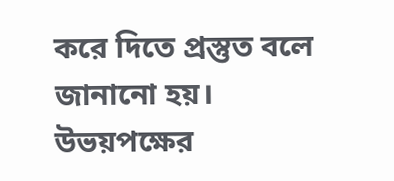করে দিতে প্রস্তুত বলে জানানো হয়। উভয়পক্ষের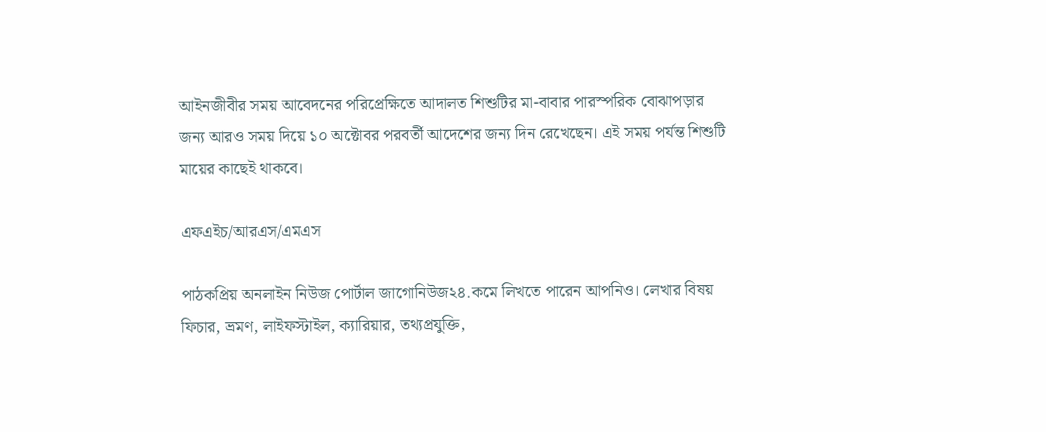আইনজীবীর সময় আবেদনের পরিপ্রেক্ষিতে আদালত শিশুটির মা-বাবার পারস্পরিক বোঝাপড়ার জন্য আরও সময় দিয়ে ১০ অক্টোবর পরবর্তী আদেশের জন্য দিন রেখেছেন। এই সময় পর্যন্ত শিশুটি মায়ের কাছেই থাকবে।

এফএইচ/আরএস/এমএস

পাঠকপ্রিয় অনলাইন নিউজ পোর্টাল জাগোনিউজ২৪.কমে লিখতে পারেন আপনিও। লেখার বিষয় ফিচার, ভ্রমণ, লাইফস্টাইল, ক্যারিয়ার, তথ্যপ্রযুক্তি,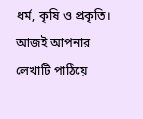ধর্ম, কৃষি ও প্রকৃতি। আজই আপনার লেখাটি পাঠিয়ে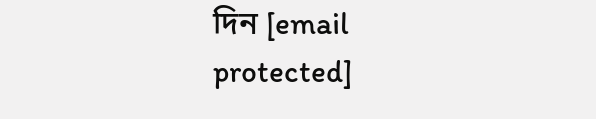দিন [email protected]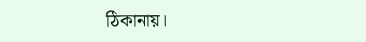ঠিকানায়।